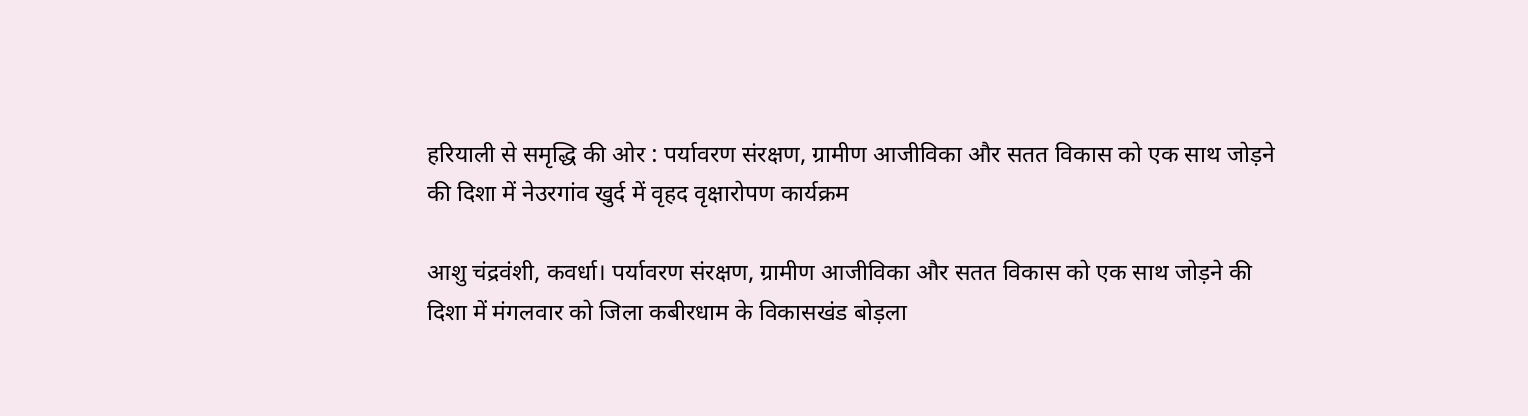हरियाली से समृद्धि की ओर : पर्यावरण संरक्षण, ग्रामीण आजीविका और सतत विकास को एक साथ जोड़ने की दिशा में नेउरगांव खुर्द में वृहद वृक्षारोपण कार्यक्रम

आशु चंद्रवंशी, कवर्धा। पर्यावरण संरक्षण, ग्रामीण आजीविका और सतत विकास को एक साथ जोड़ने की दिशा में मंगलवार को जिला कबीरधाम के विकासखंड बोड़ला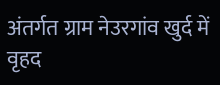अंतर्गत ग्राम नेउरगांव खुर्द में वृहद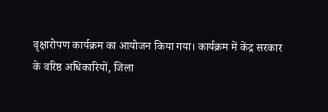वृक्षारोपण कार्यक्रम का आयोजन किया गया। कार्यक्रम में केंद्र सरकार के वरिष्ठ अधिकारियों, जिला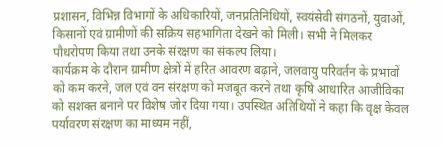प्रशासन, विभिन्न विभागों के अधिकारियों, जनप्रतिनिधियों, स्वयंसेवी संगठनों, युवाओं, किसानों एवं ग्रामीणों की सक्रिय सहभागिता देखने को मिली। सभी ने मिलकर पौधरोपण किया तथा उनके संरक्षण का संकल्प लिया।
कार्यक्रम के दौरान ग्रामीण क्षेत्रों में हरित आवरण बढ़ाने, जलवायु परिवर्तन के प्रभावों को कम करने, जल एवं वन संरक्षण को मजबूत करने तथा कृषि आधारित आजीविका को सशक्त बनाने पर विशेष जोर दिया गया। उपस्थित अतिथियों ने कहा कि वृक्ष केवल पर्यावरण संरक्षण का माध्यम नहीं,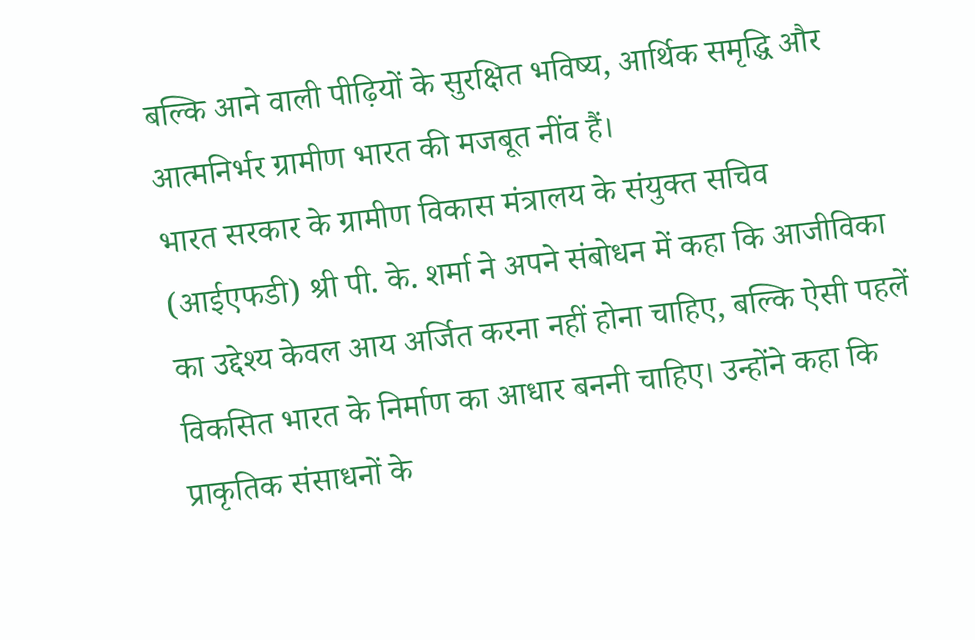बल्कि आने वाली पीढ़ियों के सुरक्षित भविष्य, आर्थिक समृद्धि और आत्मनिर्भर ग्रामीण भारत की मजबूत नींव हैं।
भारत सरकार के ग्रामीण विकास मंत्रालय के संयुक्त सचिव (आईएफडी) श्री पी. के. शर्मा ने अपने संबोधन में कहा कि आजीविका का उद्देश्य केवल आय अर्जित करना नहीं होना चाहिए, बल्कि ऐसी पहलें विकसित भारत के निर्माण का आधार बननी चाहिए। उन्होंने कहा कि प्राकृतिक संसाधनों के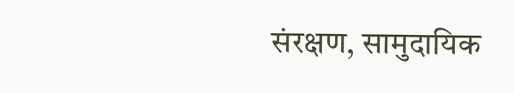संरक्षण, सामुदायिक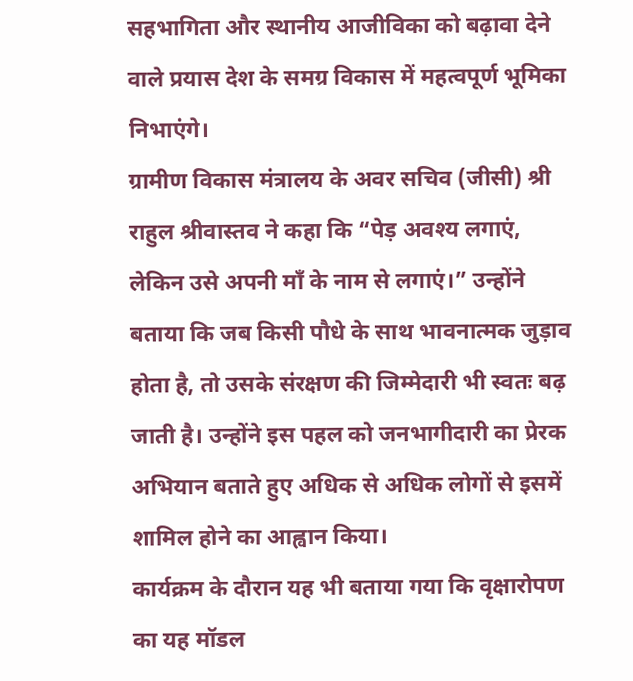सहभागिता और स्थानीय आजीविका को बढ़ावा देने वाले प्रयास देश के समग्र विकास में महत्वपूर्ण भूमिका निभाएंगे।
ग्रामीण विकास मंत्रालय के अवर सचिव (जीसी) श्री राहुल श्रीवास्तव ने कहा कि “पेड़ अवश्य लगाएं, लेकिन उसे अपनी माँ के नाम से लगाएं।” उन्होंने बताया कि जब किसी पौधे के साथ भावनात्मक जुड़ाव होता है, तो उसके संरक्षण की जिम्मेदारी भी स्वतः बढ़ जाती है। उन्होंने इस पहल को जनभागीदारी का प्रेरक अभियान बताते हुए अधिक से अधिक लोगों से इसमें शामिल होने का आह्वान किया।
कार्यक्रम के दौरान यह भी बताया गया कि वृक्षारोपण का यह मॉडल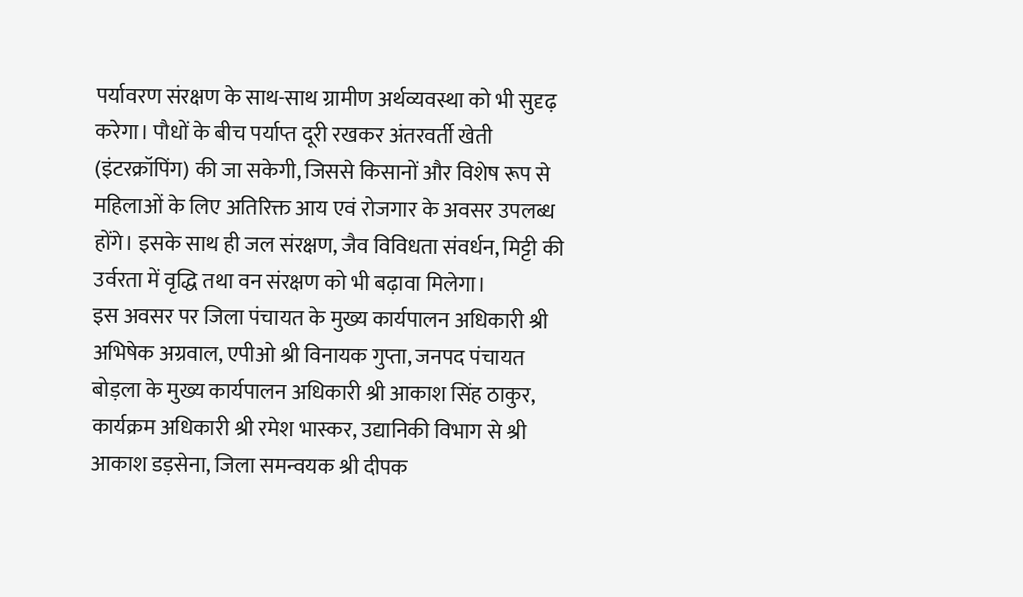पर्यावरण संरक्षण के साथ-साथ ग्रामीण अर्थव्यवस्था को भी सुदृढ़ करेगा। पौधों के बीच पर्याप्त दूरी रखकर अंतरवर्ती खेती (इंटरक्रॉपिंग) की जा सकेगी, जिससे किसानों और विशेष रूप से महिलाओं के लिए अतिरिक्त आय एवं रोजगार के अवसर उपलब्ध होंगे। इसके साथ ही जल संरक्षण, जैव विविधता संवर्धन, मिट्टी की उर्वरता में वृद्धि तथा वन संरक्षण को भी बढ़ावा मिलेगा।
इस अवसर पर जिला पंचायत के मुख्य कार्यपालन अधिकारी श्री अभिषेक अग्रवाल, एपीओ श्री विनायक गुप्ता, जनपद पंचायत बोड़ला के मुख्य कार्यपालन अधिकारी श्री आकाश सिंह ठाकुर, कार्यक्रम अधिकारी श्री रमेश भास्कर, उद्यानिकी विभाग से श्री आकाश डड़सेना, जिला समन्वयक श्री दीपक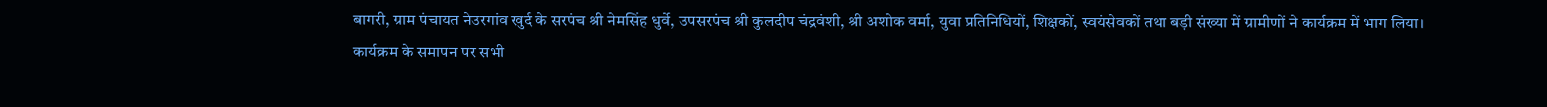बागरी, ग्राम पंचायत नेउरगांव खुर्द के सरपंच श्री नेमसिंह धुर्वे, उपसरपंच श्री कुलदीप चंद्रवंशी, श्री अशोक वर्मा, युवा प्रतिनिधियों, शिक्षकों, स्वयंसेवकों तथा बड़ी संख्या में ग्रामीणों ने कार्यक्रम में भाग लिया।
कार्यक्रम के समापन पर सभी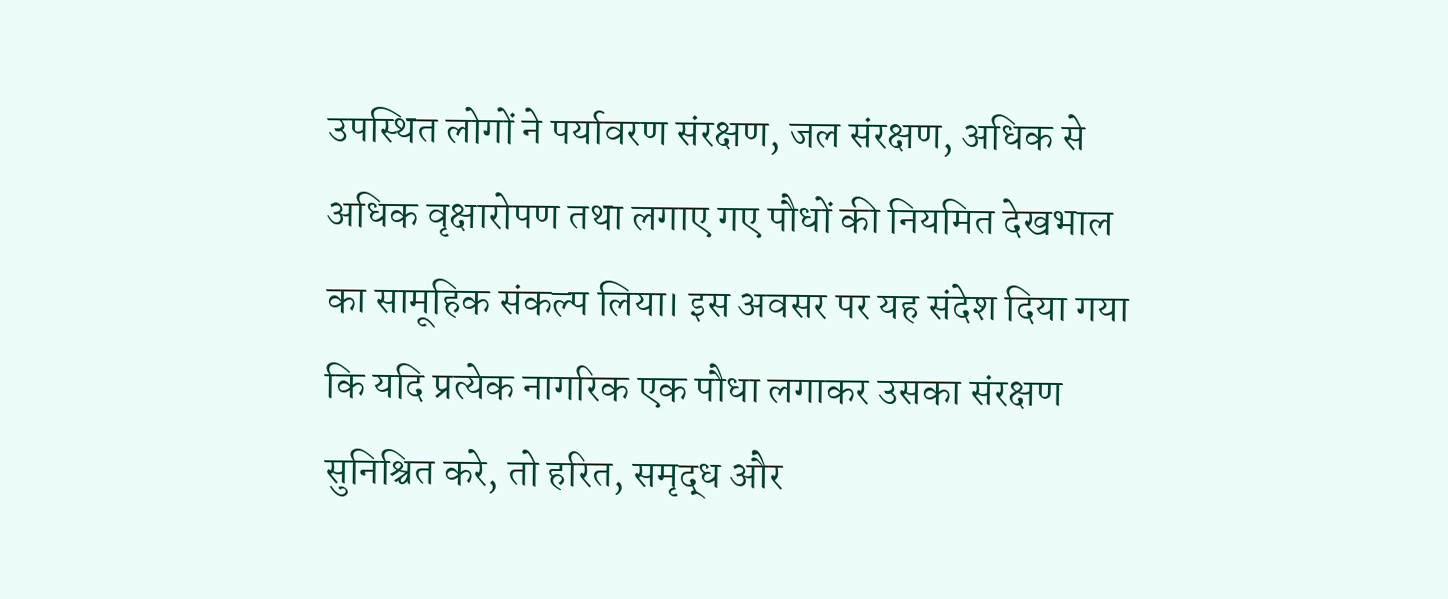उपस्थित लोगों ने पर्यावरण संरक्षण, जल संरक्षण, अधिक से अधिक वृक्षारोपण तथा लगाए गए पौधों की नियमित देखभाल का सामूहिक संकल्प लिया। इस अवसर पर यह संदेश दिया गया कि यदि प्रत्येक नागरिक एक पौधा लगाकर उसका संरक्षण सुनिश्चित करे, तो हरित, समृद्ध और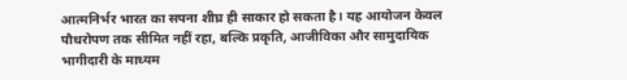आत्मनिर्भर भारत का सपना शीघ्र ही साकार हो सकता है। यह आयोजन केवल पौधरोपण तक सीमित नहीं रहा, बल्कि प्रकृति, आजीविका और सामुदायिक भागीदारी के माध्यम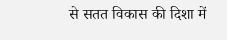से सतत विकास की दिशा में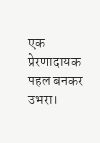एक प्रेरणादायक पहल बनकर उभरा।